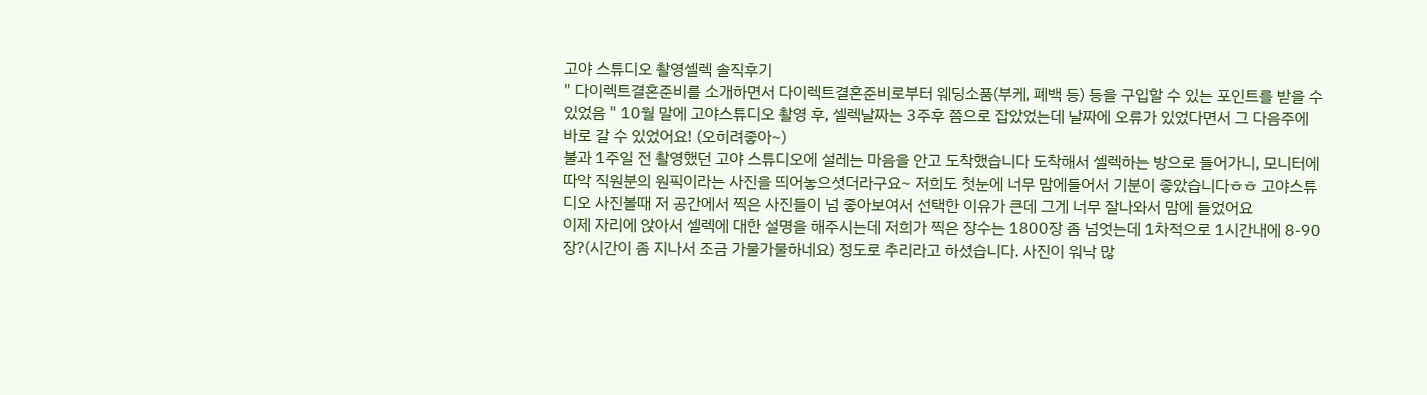고야 스튜디오 촬영셀렉 솔직후기
" 다이렉트결혼준비를 소개하면서 다이렉트결혼준비로부터 웨딩소품(부케, 폐백 등) 등을 구입할 수 있는 포인트를 받을 수 있었음 " 10월 말에 고야스튜디오 촬영 후, 셀렉날짜는 3주후 쯤으로 잡았었는데 날짜에 오류가 있었다면서 그 다음주에 바로 갈 수 있었어요! (오히려좋아~)
불과 1주일 전 촬영했던 고야 스튜디오에 설레는 마음을 안고 도착했습니다 도착해서 셀렉하는 방으로 들어가니, 모니터에 따악 직원분의 원픽이라는 사진을 띄어놓으셧더라구요~ 저희도 첫눈에 너무 맘에들어서 기분이 좋았습니다ㅎㅎ 고야스튜디오 사진볼때 저 공간에서 찍은 사진들이 넘 좋아보여서 선택한 이유가 큰데 그게 너무 잘나와서 맘에 들었어요
이제 자리에 앉아서 셀렉에 대한 설명을 해주시는데 저희가 찍은 장수는 1800장 좀 넘엇는데 1차적으로 1시간내에 8-90장?(시간이 좀 지나서 조금 가물가물하네요) 정도로 추리라고 하셨습니다. 사진이 워낙 많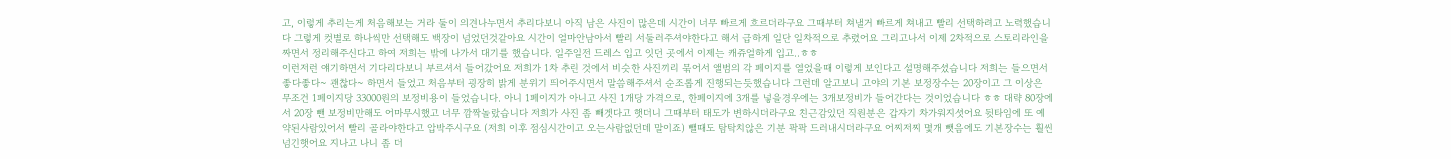고, 이렇게 추리는게 처음해보는 거라 둘이 의견나누면서 추리다보니 아직 남은 사진이 많은데 시간이 너무 빠르게 흐르더라구요 그때부터 쳐낼거 빠르게 쳐내고 빨리 선택하려고 노력했습니다 그렇게 컷별로 하나씩만 선택해도 백장이 넘었던것같아요 시간이 얼마안남아서 빨리 서둘러주셔야한다고 해서 급하게 일단 일차적으로 추렸어요 그리고나서 이제 2차적으로 스토리라인을 짜면서 정리해주신다고 하여 저희는 밖에 나가서 대기를 했습니다. 일주일전 드레스 입고 잇던 곳에서 이제는 캐쥬얼하게 입고..ㅎㅎ
이런저런 얘기하면서 기다리다보니 부르셔서 들어갔어요 저희가 1차 추린 것에서 비슷한 사진끼리 묶어서 앨범의 각 페이지를 열었을때 이렇게 보인다고 설명해주셨습니다 저희는 들으면서 좋다좋다~ 괜찮다~ 하면서 들었고 처음부터 굉장히 밝게 분위기 띄어주시면서 말씀해주셔서 순조롭게 진행되는듯했습니다 그런데 알고보니 고야의 기본 보정장수는 20장이고 그 이상은 무조건 1페이지당 33000원의 보정비용이 들었습니다. 아니 1페이지가 아니고 사진 1개당 가격으로, 한페이지에 3개를 넣을경우에는 3개보정비가 들어간다는 것이었습니다 ㅎㅎ 대략 80장에서 20장 뺀 보정비만해도 어마무시했고 너무 깜짝놀랐습니다 저희가 사진 좀 빼겟다고 햇더니 그때부터 태도가 변하시더라구요 친근감있던 직원분은 갑자기 차가워지셧어요 뒷타임에 또 예약된사람있어서 빨리 골라야한다고 압박주시구요 (저희 이후 점심시간이고 오는사람없던데 말이죠) 뺄때도 탐탁치않은 기분 팍팍 드러내시더라구요 어찌저찌 몇개 뺏음에도 기본장수는 훨씬 넘긴햇어요 지나고 나니 좀 더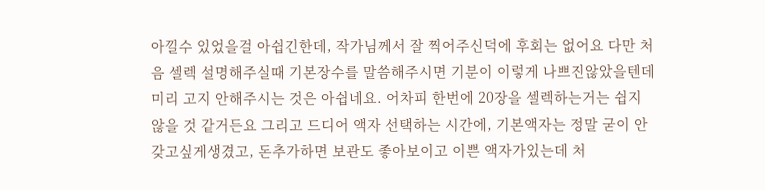아낄수 있었을걸 아쉽긴한데, 작가님께서 잘 찍어주신덕에 후회는 없어요 다만 처음 셀렉 설명해주실때 기본장수를 말씀해주시면 기분이 이렇게 나쁘진않았을텐데 미리 고지 안해주시는 것은 아쉽네요. 어차피 한번에 20장을 셀렉하는거는 쉽지 않을 것 같거든요 그리고 드디어 액자 선택하는 시간에, 기본액자는 정말 굳이 안갖고싶게생겼고, 돈추가하면 보관도 좋아보이고 이쁜 액자가있는데 처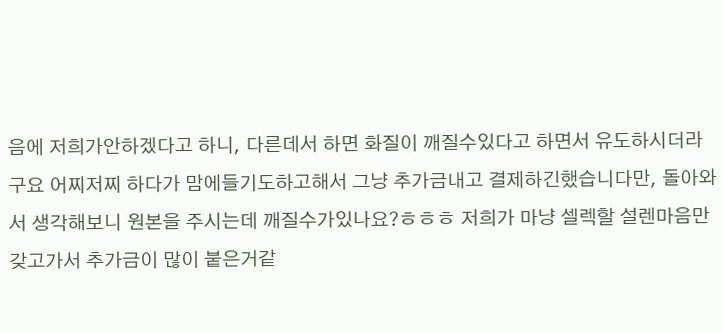음에 저희가안하겠다고 하니, 다른데서 하면 화질이 깨질수있다고 하면서 유도하시더라구요 어찌저찌 하다가 맘에들기도하고해서 그냥 추가금내고 결제하긴했습니다만, 돌아와서 생각해보니 원본을 주시는데 깨질수가있나요?ㅎㅎㅎ 저희가 마냥 셀렉할 설렌마음만 갖고가서 추가금이 많이 붙은거같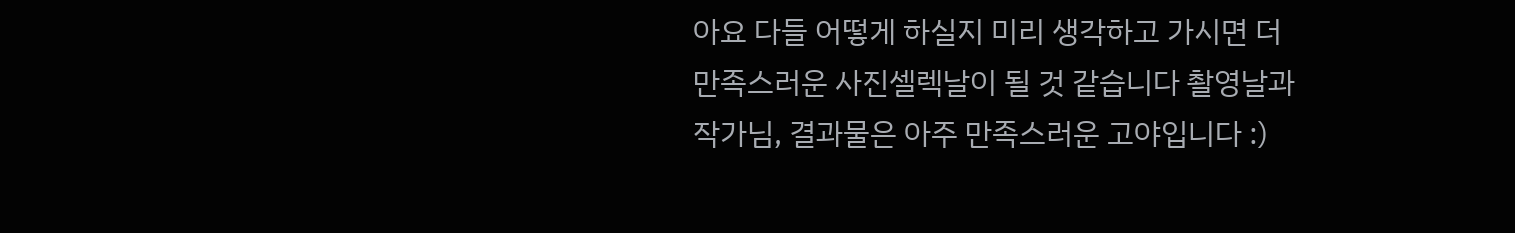아요 다들 어떻게 하실지 미리 생각하고 가시면 더 만족스러운 사진셀렉날이 될 것 같습니다 촬영날과 작가님, 결과물은 아주 만족스러운 고야입니다 :)